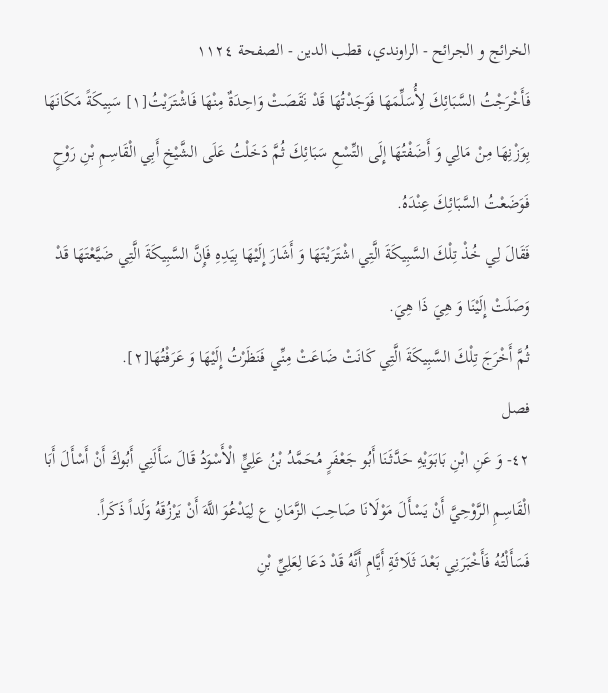الخرائج و الجرائح - الراوندي، قطب الدين - الصفحة ١١٢٤
فَأَخْرَجْتُ السَّبَائِكَ لِأُسَلِّمَهَا فَوَجَدْتُهَا قَدْ نَقَصَتْ وَاحِدَةٌ مِنْهَا فَاشْتَرَيْتُ[١] سَبِيكَةً مَكَانَهَا بِوَزْنِهَا مِنْ مَالِي وَ أَضَفْتُهَا إِلَى التِّسْعِ سَبَائِكَ ثُمَّ دَخَلْتُ عَلَى الشَّيْخِ أَبِي الْقَاسِمِ بْنِ رَوْحٍ فَوَضَعْتُ السَّبَائِكَ عِنْدَهُ.
فَقَالَ لِي خُذْ تِلْكَ السَّبِيكَةَ الَّتِي اشْتَرَيْتَهَا وَ أَشَارَ إِلَيْهَا بِيَدِهِ فَإِنَّ السَّبِيكَةَ الَّتِي ضَيَّعْتَهَا قَدْ وَصَلَتْ إِلَيْنَا وَ هِيَ ذَا هِيَ.
ثُمَّ أَخْرَجَ تِلْكَ السَّبِيكَةَ الَّتِي كَانَتْ ضَاعَتْ مِنِّي فَنَظَرْتُ إِلَيْهَا وَ عَرَفْتُهَا[٢].
فصل
٤٢- وَ عَنِ ابْنِ بَابَوَيْهِ حَدَّثَنَا أَبُو جَعْفَرٍ مُحَمَّدُ بْنُ عَلِيٍّ الْأَسْوَدُ قَالَ سَأَلَنِي أَبُوكَ أَنْ أَسْأَلَ أَبَا الْقَاسِمِ الرَّوْحِيَّ أَنْ يَسْأَلَ مَوْلَانَا صَاحِبَ الزَّمَانِ ع لِيَدْعُوَ اللَّهَ أَنْ يَرْزُقَهُ وَلَداً ذَكَراً.
فَسَأَلْتُهُ فَأَخْبَرَنِي بَعْدَ ثَلَاثَةِ أَيَّامِ أَنَّهُ قَدْ دَعَا لِعَلِيِّ بْنِ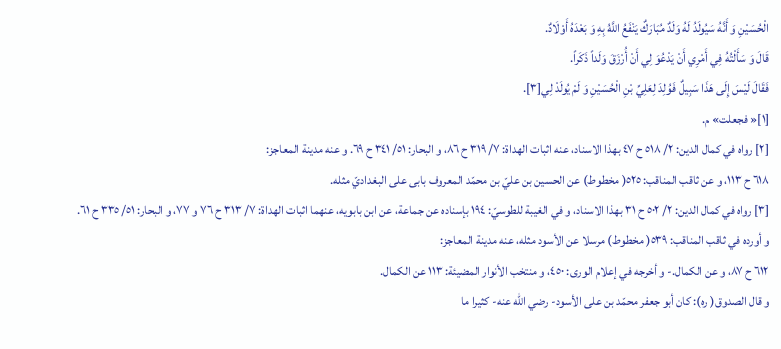الْحُسَيْنِ وَ أَنَّهُ سَيُولَدُ لَهُ وَلَدٌ مُبَارَكٌ يَنْفَعُ اللَّهُ بِهِ وَ بَعْدَهُ أَوْلَادٌ.
قَالَ وَ سَأَلْتُهُ فِي أَمْرِي أَنْ يَدْعُوَ لِي أَنْ أُرْزَقَ وَلَداً ذَكَراً.
فَقَالَ لَيْسَ إِلَى هَذَا سَبِيلٌ فَوُلِدَ لِعَلِيِّ بْنِ الْحُسَيْنِ وَ لَمْ يُولَدْ لِي[٣].
[١]« فجعلت» م.
[٢] رواه في كمال الدين: ٢/ ٥١٨ ح ٤٧ بهذا الاسناد، عنه اثبات الهداة: ٧/ ٣١٩ ح ٨٦، و البحار: ٥١/ ٣٤١ ح ٦٩. و عنه مدينة المعاجز:
٦١٨ ح ١١٣، و عن ثاقب المناقب: ٥٢٥( مخطوط) عن الحسين بن عليّ بن محمّد المعروف بابى على البغداديّ مثله.
[٣] رواه في كمال الدين: ٢/ ٥٠٢ ح ٣١ بهذا الاسناد، و في الغيبة للطوسيّ: ١٩٤ بإسناده عن جماعة، عن ابن بابويه، عنهما اثبات الهداة: ٧/ ٣١٣ ح ٧٦ و ٧٧، و البحار: ٥١/ ٣٣٥ ح ٦١.
و أورده في ثاقب المناقب: ٥٣٩( مخطوط) مرسلا عن الأسود مثله، عنه مدينة المعاجز:
٦١٢ ح ٨٧، و عن الكمال.- و أخرجه في إعلام الورى: ٤٥٠، و منتخب الأنوار المضيئة: ١١٣ عن الكمال.
و قال الصدوق( ره): كان أبو جعفر محمّد بن على الأسود- رضي اللّه عنه- كثيرا ما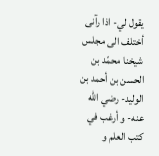يقول لي- اذا رآنى أختلف الى مجلس شيخنا محمّد بن الحسن بن أحمد بن الوليد- رضي اللّه عنه- و أرغب في كتب العلم و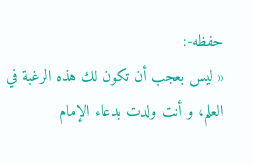حفظه-:
« ليس بعجب أن تكون لك هذه الرغبة في العلم، و أنت ولدت بدعاء الإمام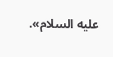عليه السلام».